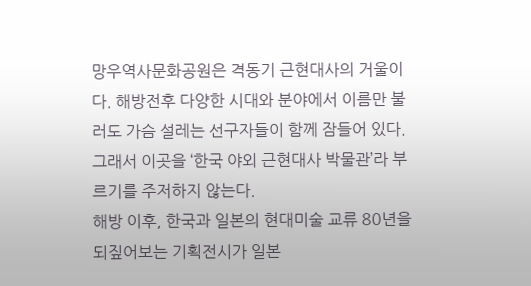망우역사문화공원은 격동기 근현대사의 거울이다. 해방전후 다양한 시대와 분야에서 이름만 불러도 가슴 설레는 선구자들이 함께 잠들어 있다. 그래서 이곳을 ‘한국 야외 근현대사 박물관’라 부르기를 주저하지 않는다.
해방 이후, 한국과 일본의 현대미술 교류 80년을 되짚어보는 기획전시가 일본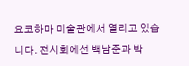요코하마 미술관에서 열리고 있습니다. 전시회에선 백남준과 박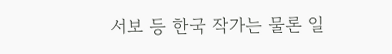서보 등 한국 작가는 물론 일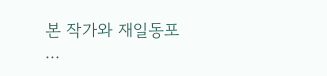본 작가와 재일동포 ...